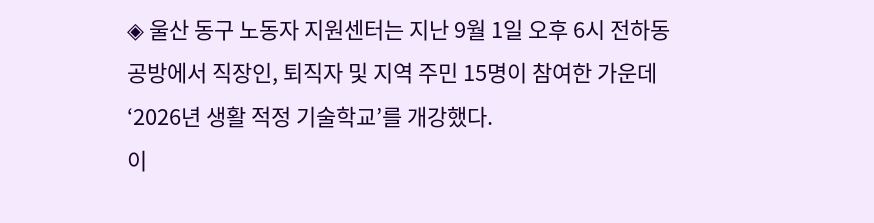◈ 울산 동구 노동자 지원센터는 지난 9월 1일 오후 6시 전하동 공방에서 직장인, 퇴직자 및 지역 주민 15명이 참여한 가운데 ‘2026년 생활 적정 기술학교’를 개강했다.
이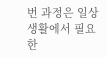번 과정은 일상생활에서 필요한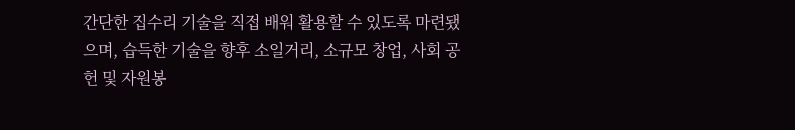간단한 집수리 기술을 직접 배워 활용할 수 있도록 마련됐으며, 습득한 기술을 향후 소일거리, 소규모 창업, 사회 공헌 및 자원봉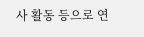사 활동 등으로 연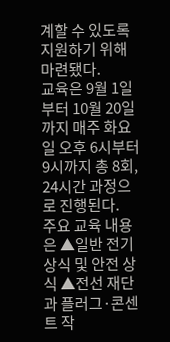계할 수 있도록 지원하기 위해 마련됐다.
교육은 9월 1일부터 10월 20일까지 매주 화요일 오후 6시부터 9시까지 총 8회, 24시간 과정으로 진행된다.
주요 교육 내용은 ▲일반 전기상식 및 안전 상식 ▲전선 재단과 플러그·콘센트 작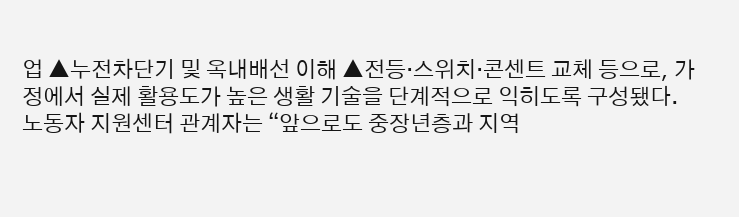업 ▲누전차단기 및 옥내배선 이해 ▲전등·스위치·콘센트 교체 등으로, 가정에서 실제 활용도가 높은 생활 기술을 단계적으로 익히도록 구성됐다.
노동자 지원센터 관계자는 “앞으로도 중장년층과 지역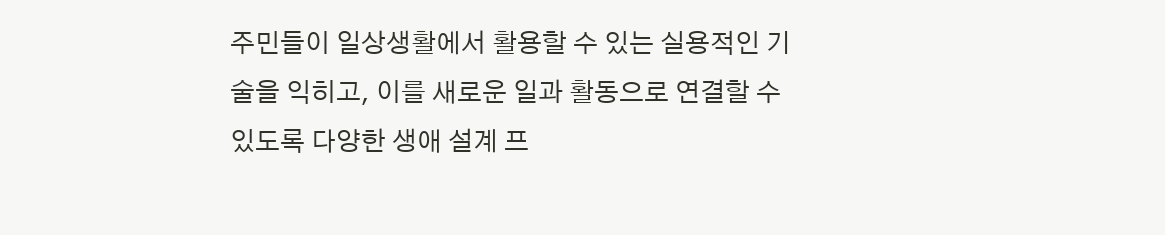주민들이 일상생활에서 활용할 수 있는 실용적인 기술을 익히고, 이를 새로운 일과 활동으로 연결할 수 있도록 다양한 생애 설계 프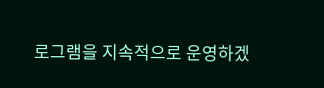로그램을 지속적으로 운영하겠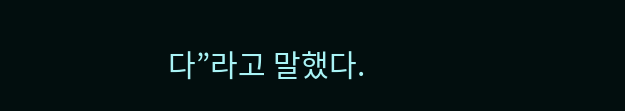다”라고 말했다.